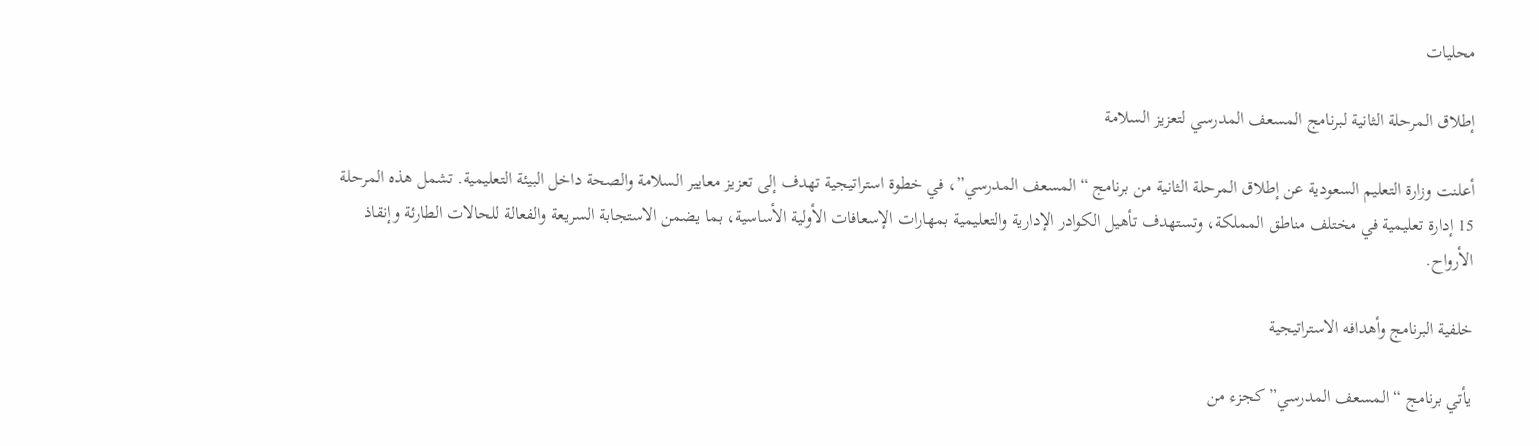محليات

إطلاق المرحلة الثانية لبرنامج المسعف المدرسي لتعزيز السلامة

أعلنت وزارة التعليم السعودية عن إطلاق المرحلة الثانية من برنامج “المسعف المدرسي”، في خطوة استراتيجية تهدف إلى تعزيز معايير السلامة والصحة داخل البيئة التعليمية. تشمل هذه المرحلة 15 إدارة تعليمية في مختلف مناطق المملكة، وتستهدف تأهيل الكوادر الإدارية والتعليمية بمهارات الإسعافات الأولية الأساسية، بما يضمن الاستجابة السريعة والفعالة للحالات الطارئة وإنقاذ الأرواح.

خلفية البرنامج وأهدافه الاستراتيجية

يأتي برنامج “المسعف المدرسي” كجزء من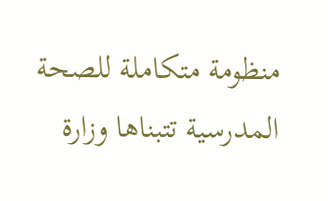منظومة متكاملة للصحة المدرسية تتبناها وزارة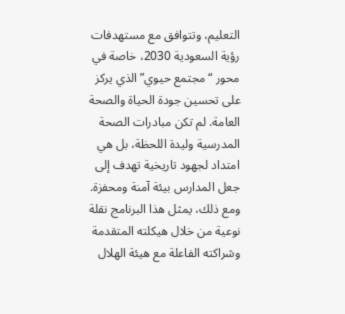التعليم، وتتوافق مع مستهدفات رؤية السعودية 2030، خاصة في محور “مجتمع حيوي” الذي يركز على تحسين جودة الحياة والصحة العامة. لم تكن مبادرات الصحة المدرسية وليدة اللحظة، بل هي امتداد لجهود تاريخية تهدف إلى جعل المدارس بيئة آمنة ومحفزة. ومع ذلك، يمثل هذا البرنامج نقلة نوعية من خلال هيكلته المتقدمة وشراكته الفاعلة مع هيئة الهلال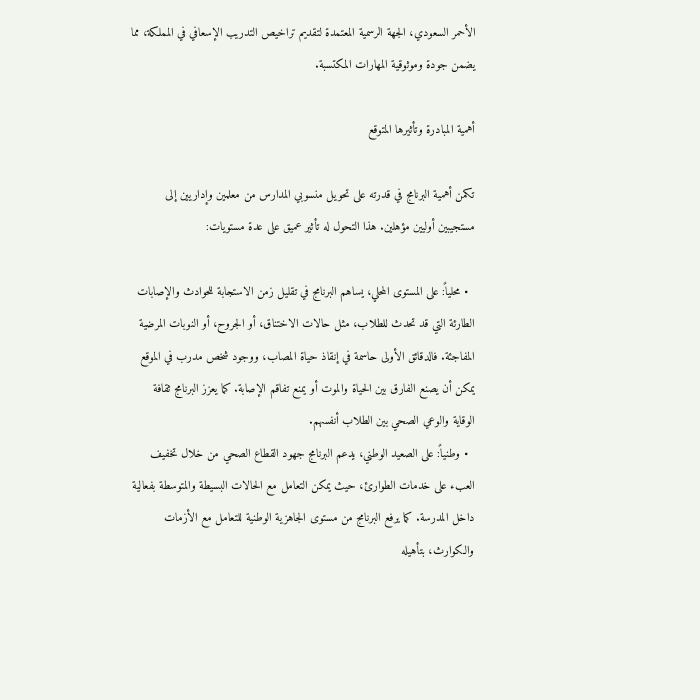الأحمر السعودي، الجهة الرسمية المعتمدة لتقديم تراخيص التدريب الإسعافي في المملكة، مما يضمن جودة وموثوقية المهارات المكتسبة.

أهمية المبادرة وتأثيرها المتوقع

تكمن أهمية البرنامج في قدرته على تحويل منسوبي المدارس من معلمين وإداريين إلى مستجيبين أوليين مؤهلين. هذا التحول له تأثير عميق على عدة مستويات:

  • محلياً: على المستوى المحلي، يساهم البرنامج في تقليل زمن الاستجابة للحوادث والإصابات الطارئة التي قد تحدث للطلاب، مثل حالات الاختناق، أو الجروح، أو النوبات المرضية المفاجئة. فالدقائق الأولى حاسمة في إنقاذ حياة المصاب، ووجود شخص مدرب في الموقع يمكن أن يصنع الفارق بين الحياة والموت أو يمنع تفاقم الإصابة. كما يعزز البرنامج ثقافة الوقاية والوعي الصحي بين الطلاب أنفسهم.
  • وطنياً: على الصعيد الوطني، يدعم البرنامج جهود القطاع الصحي من خلال تخفيف العبء على خدمات الطوارئ، حيث يمكن التعامل مع الحالات البسيطة والمتوسطة بفعالية داخل المدرسة. كما يرفع البرنامج من مستوى الجاهزية الوطنية للتعامل مع الأزمات والكوارث، بتأهيله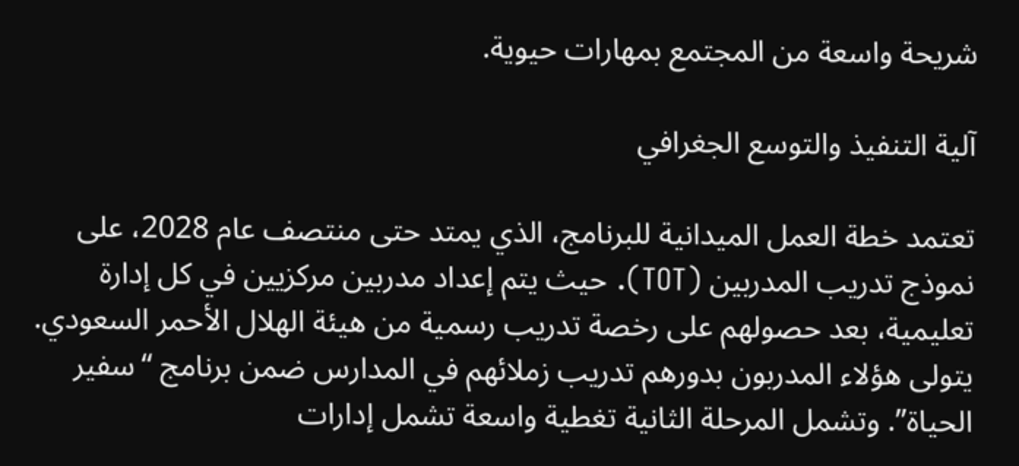شريحة واسعة من المجتمع بمهارات حيوية.

آلية التنفيذ والتوسع الجغرافي

تعتمد خطة العمل الميدانية للبرنامج، الذي يمتد حتى منتصف عام 2028، على نموذج تدريب المدربين (TOT). حيث يتم إعداد مدربين مركزيين في كل إدارة تعليمية، بعد حصولهم على رخصة تدريب رسمية من هيئة الهلال الأحمر السعودي. يتولى هؤلاء المدربون بدورهم تدريب زملائهم في المدارس ضمن برنامج “سفير الحياة”. وتشمل المرحلة الثانية تغطية واسعة تشمل إدارات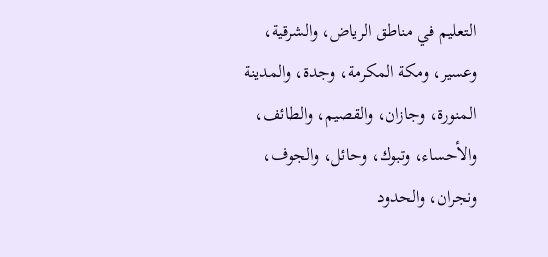التعليم في مناطق الرياض، والشرقية، وعسير، ومكة المكرمة، وجدة، والمدينة المنورة، وجازان، والقصيم، والطائف، والأحساء، وتبوك، وحائل، والجوف، ونجران، والحدود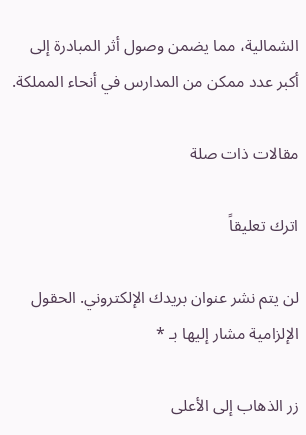الشمالية، مما يضمن وصول أثر المبادرة إلى أكبر عدد ممكن من المدارس في أنحاء المملكة.

مقالات ذات صلة

اترك تعليقاً

لن يتم نشر عنوان بريدك الإلكتروني. الحقول الإلزامية مشار إليها بـ *

زر الذهاب إلى الأعلى